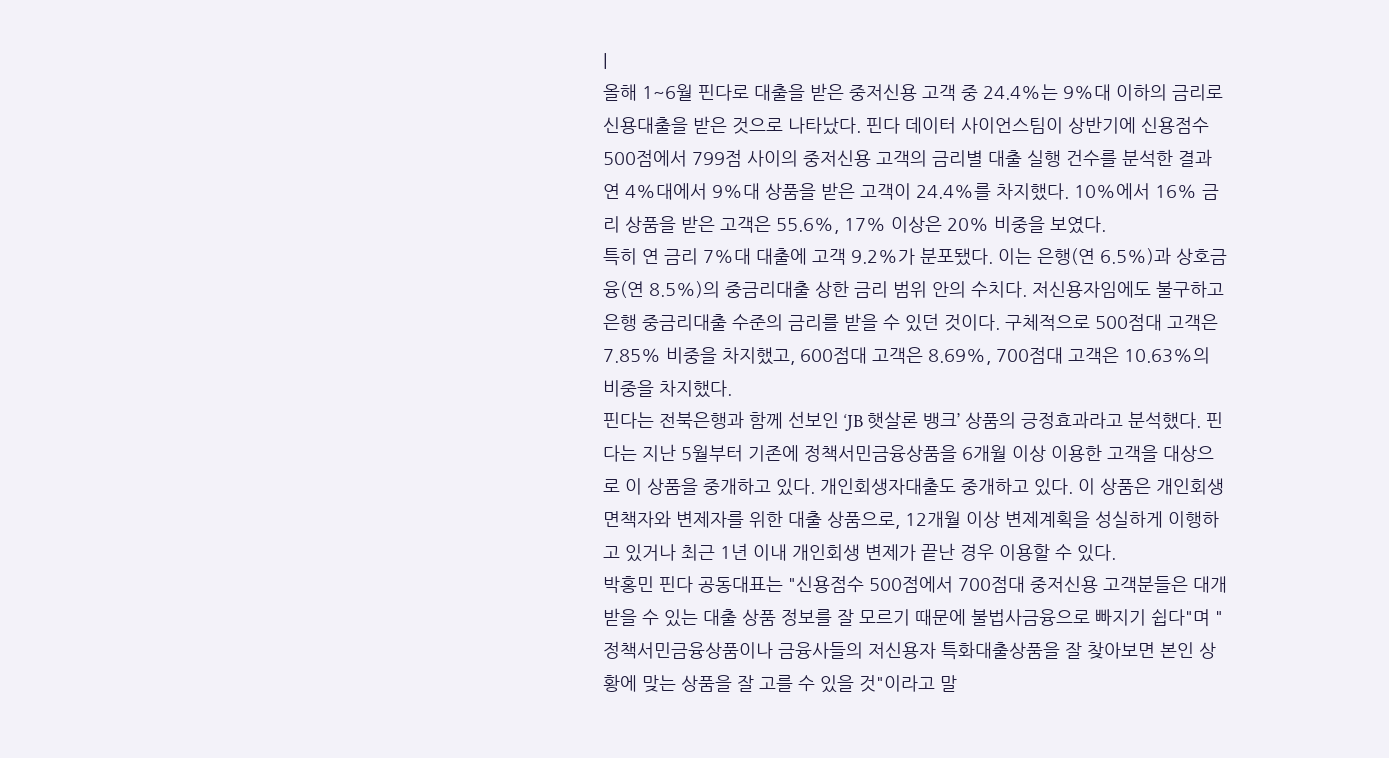|
올해 1~6월 핀다로 대출을 받은 중저신용 고객 중 24.4%는 9%대 이하의 금리로 신용대출을 받은 것으로 나타났다. 핀다 데이터 사이언스팀이 상반기에 신용점수 500점에서 799점 사이의 중저신용 고객의 금리별 대출 실행 건수를 분석한 결과 연 4%대에서 9%대 상품을 받은 고객이 24.4%를 차지했다. 10%에서 16% 금리 상품을 받은 고객은 55.6%, 17% 이상은 20% 비중을 보였다.
특히 연 금리 7%대 대출에 고객 9.2%가 분포됐다. 이는 은행(연 6.5%)과 상호금융(연 8.5%)의 중금리대출 상한 금리 범위 안의 수치다. 저신용자임에도 불구하고 은행 중금리대출 수준의 금리를 받을 수 있던 것이다. 구체적으로 500점대 고객은 7.85% 비중을 차지했고, 600점대 고객은 8.69%, 700점대 고객은 10.63%의 비중을 차지했다.
핀다는 전북은행과 함께 선보인 ‘JB 햇살론 뱅크’ 상품의 긍정효과라고 분석했다. 핀다는 지난 5월부터 기존에 정책서민금융상품을 6개월 이상 이용한 고객을 대상으로 이 상품을 중개하고 있다. 개인회생자대출도 중개하고 있다. 이 상품은 개인회생 면책자와 변제자를 위한 대출 상품으로, 12개월 이상 변제계획을 성실하게 이행하고 있거나 최근 1년 이내 개인회생 변제가 끝난 경우 이용할 수 있다.
박홍민 핀다 공동대표는 "신용점수 500점에서 700점대 중저신용 고객분들은 대개 받을 수 있는 대출 상품 정보를 잘 모르기 때문에 불법사금융으로 빠지기 쉽다"며 "정책서민금융상품이나 금융사들의 저신용자 특화대출상품을 잘 찾아보면 본인 상황에 맞는 상품을 잘 고를 수 있을 것"이라고 말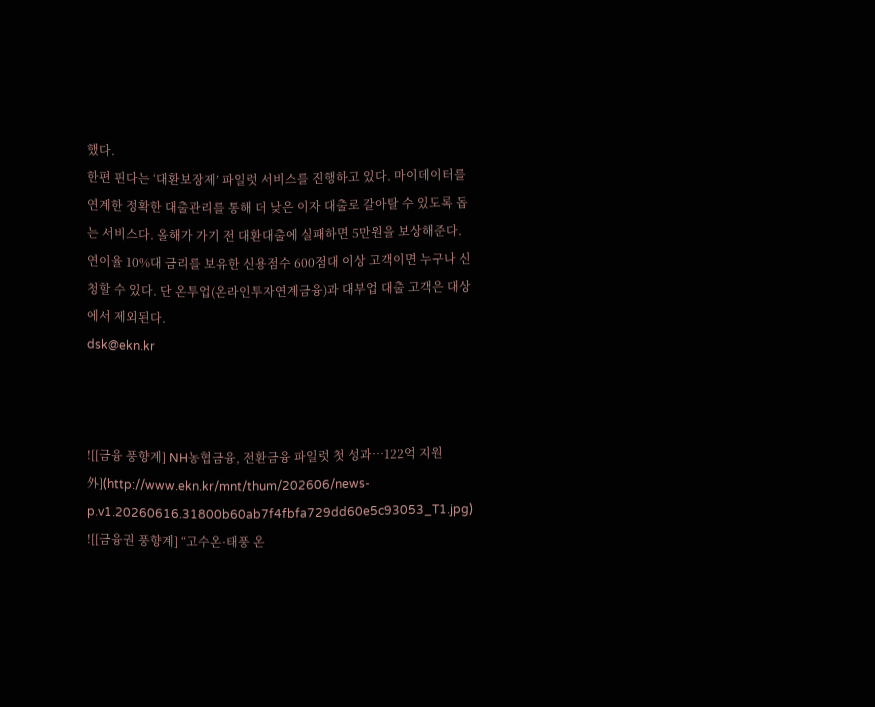했다.
한편 핀다는 ‘대환보장제’ 파일럿 서비스를 진행하고 있다. 마이데이터를 연계한 정확한 대출관리를 통해 더 낮은 이자 대출로 갈아탈 수 있도록 돕는 서비스다. 올해가 가기 전 대환대출에 실패하면 5만원을 보상해준다. 연이율 10%대 금리를 보유한 신용점수 600점대 이상 고객이면 누구나 신청할 수 있다. 단 온투업(온라인투자연계금융)과 대부업 대출 고객은 대상에서 제외된다.
dsk@ekn.kr



![[금융 풍향계] NH농협금융, 전환금융 파일럿 첫 성과…122억 지원 外](http://www.ekn.kr/mnt/thum/202606/news-p.v1.20260616.31800b60ab7f4fbfa729dd60e5c93053_T1.jpg)
![[금융권 풍향계] “고수온·태풍 온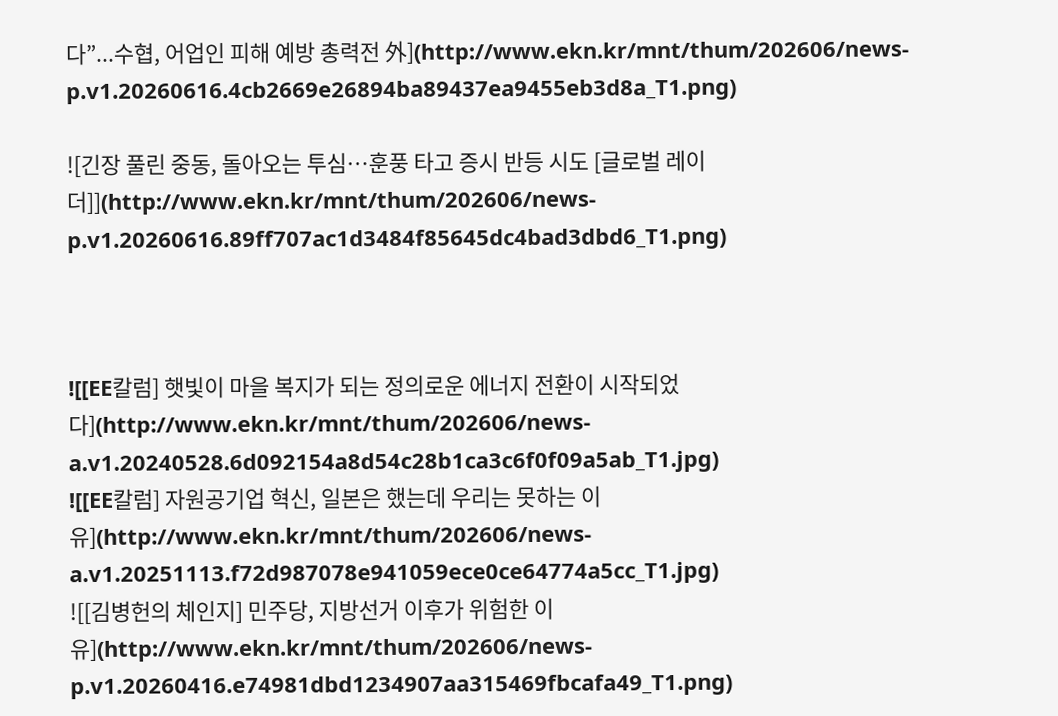다”...수협, 어업인 피해 예방 총력전 外](http://www.ekn.kr/mnt/thum/202606/news-p.v1.20260616.4cb2669e26894ba89437ea9455eb3d8a_T1.png)

![긴장 풀린 중동, 돌아오는 투심…훈풍 타고 증시 반등 시도 [글로벌 레이더]](http://www.ekn.kr/mnt/thum/202606/news-p.v1.20260616.89ff707ac1d3484f85645dc4bad3dbd6_T1.png)



![[EE칼럼] 햇빛이 마을 복지가 되는 정의로운 에너지 전환이 시작되었다](http://www.ekn.kr/mnt/thum/202606/news-a.v1.20240528.6d092154a8d54c28b1ca3c6f0f09a5ab_T1.jpg)
![[EE칼럼] 자원공기업 혁신, 일본은 했는데 우리는 못하는 이유](http://www.ekn.kr/mnt/thum/202606/news-a.v1.20251113.f72d987078e941059ece0ce64774a5cc_T1.jpg)
![[김병헌의 체인지] 민주당, 지방선거 이후가 위험한 이유](http://www.ekn.kr/mnt/thum/202606/news-p.v1.20260416.e74981dbd1234907aa315469fbcafa49_T1.png)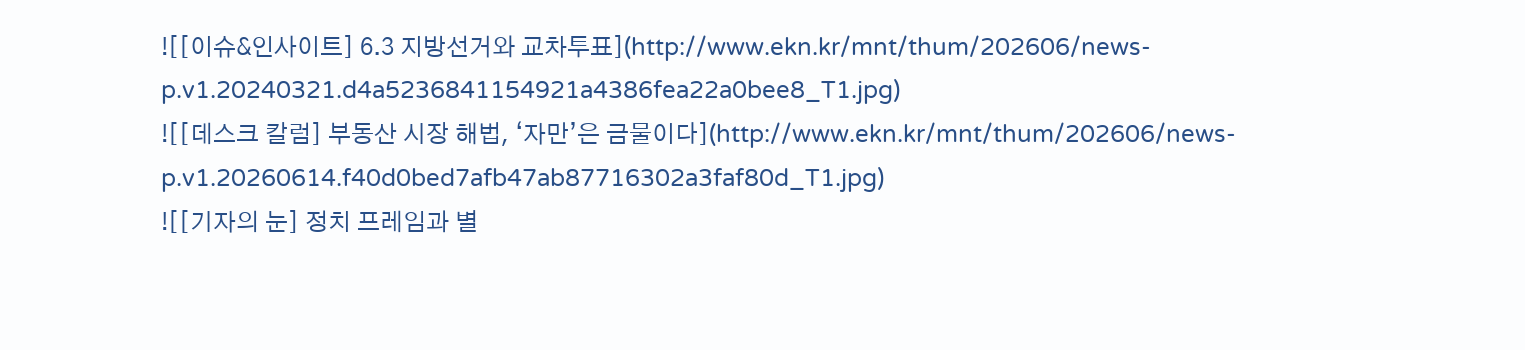![[이슈&인사이트] 6.3 지방선거와 교차투표](http://www.ekn.kr/mnt/thum/202606/news-p.v1.20240321.d4a5236841154921a4386fea22a0bee8_T1.jpg)
![[데스크 칼럼] 부동산 시장 해법, ‘자만’은 금물이다](http://www.ekn.kr/mnt/thum/202606/news-p.v1.20260614.f40d0bed7afb47ab87716302a3faf80d_T1.jpg)
![[기자의 눈] 정치 프레임과 별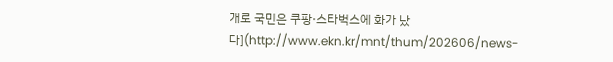개로 국민은 쿠팡·스타벅스에 화가 났다](http://www.ekn.kr/mnt/thum/202606/news-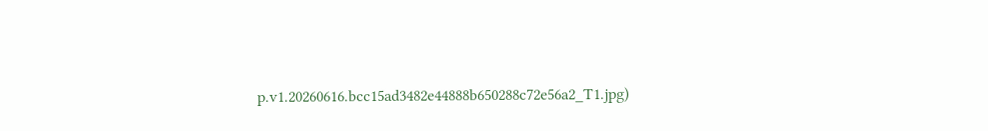p.v1.20260616.bcc15ad3482e44888b650288c72e56a2_T1.jpg)